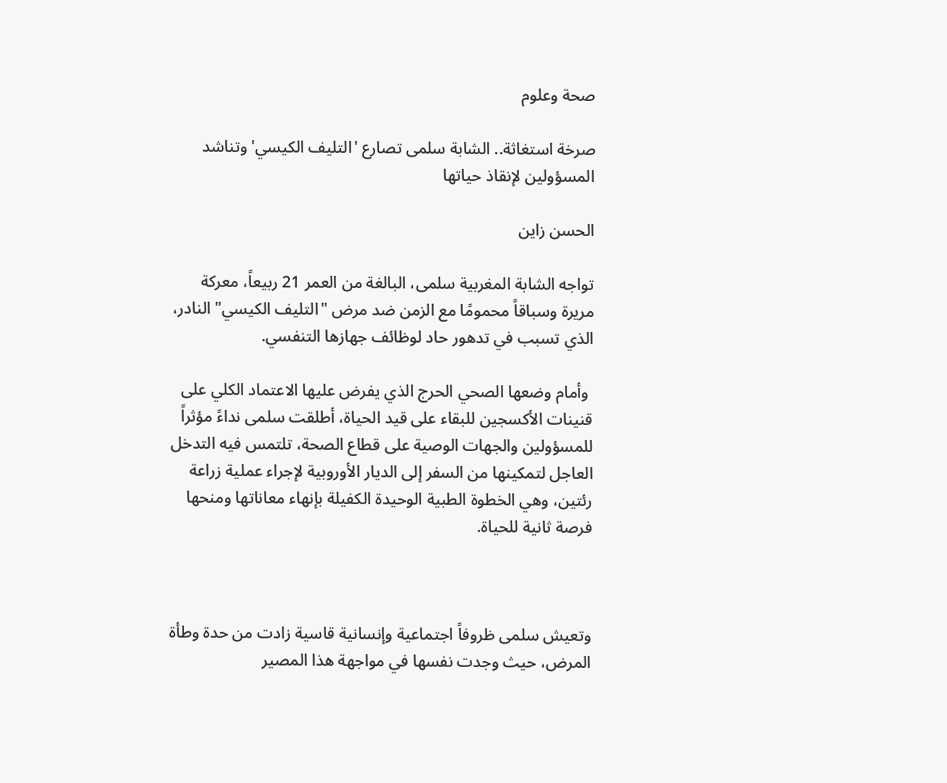صحة وعلوم

صرخة استغاثة.. الشابة سلمى تصارع 'التليف الكيسي' وتناشد المسؤولين لإنقاذ حياتها

الحسن زاين

تواجه الشابة المغربية سلمى، البالغة من العمر 21 ربيعاً، معركة مريرة وسباقاً محمومًا مع الزمن ضد مرض "التليف الكيسي" النادر، الذي تسبب في تدهور حاد لوظائف جهازها التنفسي.

 وأمام وضعها الصحي الحرج الذي يفرض عليها الاعتماد الكلي على قنينات الأكسجين للبقاء على قيد الحياة، أطلقت سلمى نداءً مؤثراً للمسؤولين والجهات الوصية على قطاع الصحة، تلتمس فيه التدخل العاجل لتمكينها من السفر إلى الديار الأوروبية لإجراء عملية زراعة رئتين، وهي الخطوة الطبية الوحيدة الكفيلة بإنهاء معاناتها ومنحها فرصة ثانية للحياة.



وتعيش سلمى ظروفاً اجتماعية وإنسانية قاسية زادت من حدة وطأة المرض، حيث وجدت نفسها في مواجهة هذا المصير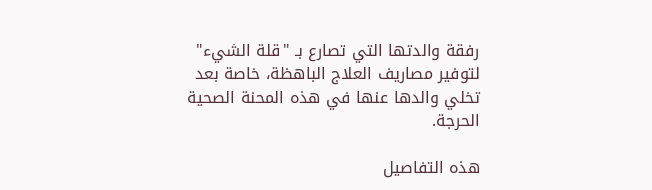رفقة والدتها التي تصارع بـ "قلة الشيء" لتوفير مصاريف العلاج الباهظة، خاصة بعد تخلي والدها عنها في هذه المحنة الصحية الحرجة.

هذه التفاصيل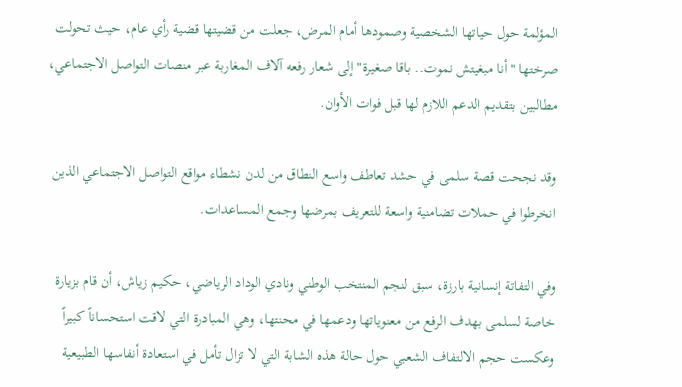المؤلمة حول حياتها الشخصية وصمودها أمام المرض، جعلت من قضيتها قضية رأي عام، حيث تحولت صرختها "أنا مبغيتش نموت.. باقا صغيرة" إلى شعار رفعه آلاف المغاربة عبر منصات التواصل الاجتماعي، مطالبين بتقديم الدعم اللازم لها قبل فوات الأوان.

وقد نجحت قصة سلمى في حشد تعاطف واسع النطاق من لدن نشطاء مواقع التواصل الاجتماعي الذين انخرطوا في حملات تضامنية واسعة للتعريف بمرضها وجمع المساعدات.

وفي التفاتة إنسانية بارزة، سبق لنجم المنتخب الوطني ونادي الوداد الرياضي، حكيم زياش، أن قام بزيارة خاصة لسلمى بهدف الرفع من معنوياتها ودعمها في محنتها، وهي المبادرة التي لاقت استحساناً كبيراً وعكست حجم الالتفاف الشعبي حول حالة هذه الشابة التي لا تزال تأمل في استعادة أنفاسها الطبيعية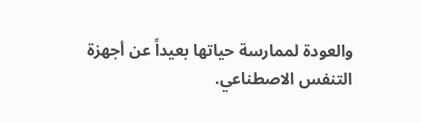والعودة لممارسة حياتها بعيداً عن أجهزة التنفس الاصطناعي.